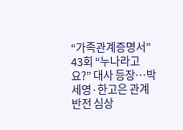“가족관계증명서” 43회 “누나라고요?” 대사 등장…박세영·한고은 관계 반전 심상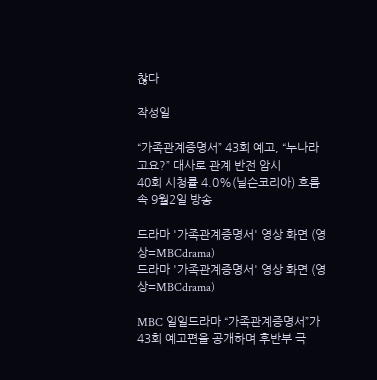찮다

작성일

“가족관계증명서” 43회 예고, “누나라고요?” 대사로 관계 반전 암시
40회 시청률 4.0%(닐슨코리아) 흐름 속 9월2일 방송

드라마 '가족관계증명서' 영상 화면 (영상=MBCdrama)
드라마 '가족관계증명서' 영상 화면 (영상=MBCdrama)

MBC 일일드라마 “가족관계증명서”가 43회 예고편을 공개하며 후반부 극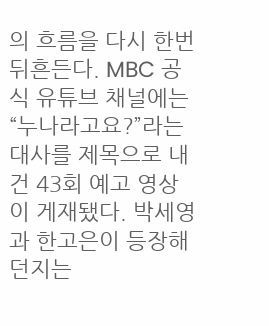의 흐름을 다시 한번 뒤흔든다. MBC 공식 유튜브 채널에는 “누나라고요?”라는 대사를 제목으로 내건 43회 예고 영상이 게재됐다. 박세영과 한고은이 등장해 던지는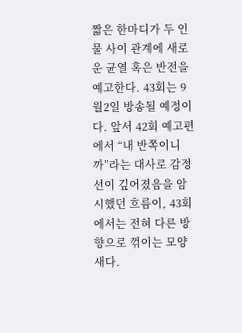짧은 한마디가 두 인물 사이 관계에 새로운 균열 혹은 반전을 예고한다. 43회는 9월2일 방송될 예정이다. 앞서 42회 예고편에서 “내 반쪽이니까”라는 대사로 감정선이 깊어졌음을 암시했던 흐름이, 43회에서는 전혀 다른 방향으로 꺾이는 모양새다.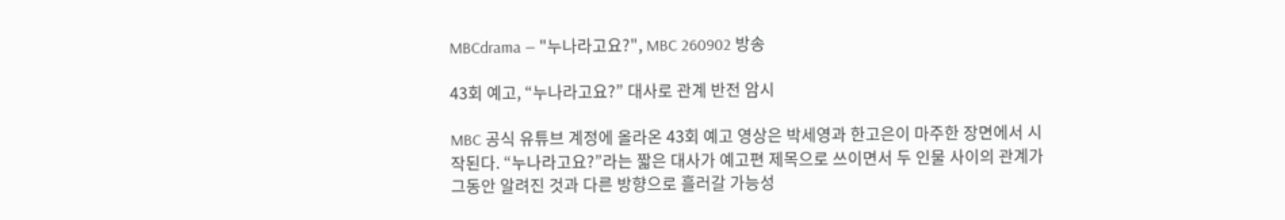MBCdrama — "누나라고요?", MBC 260902 방송

43회 예고, “누나라고요?” 대사로 관계 반전 암시

MBC 공식 유튜브 계정에 올라온 43회 예고 영상은 박세영과 한고은이 마주한 장면에서 시작된다. “누나라고요?”라는 짧은 대사가 예고편 제목으로 쓰이면서 두 인물 사이의 관계가 그동안 알려진 것과 다른 방향으로 흘러갈 가능성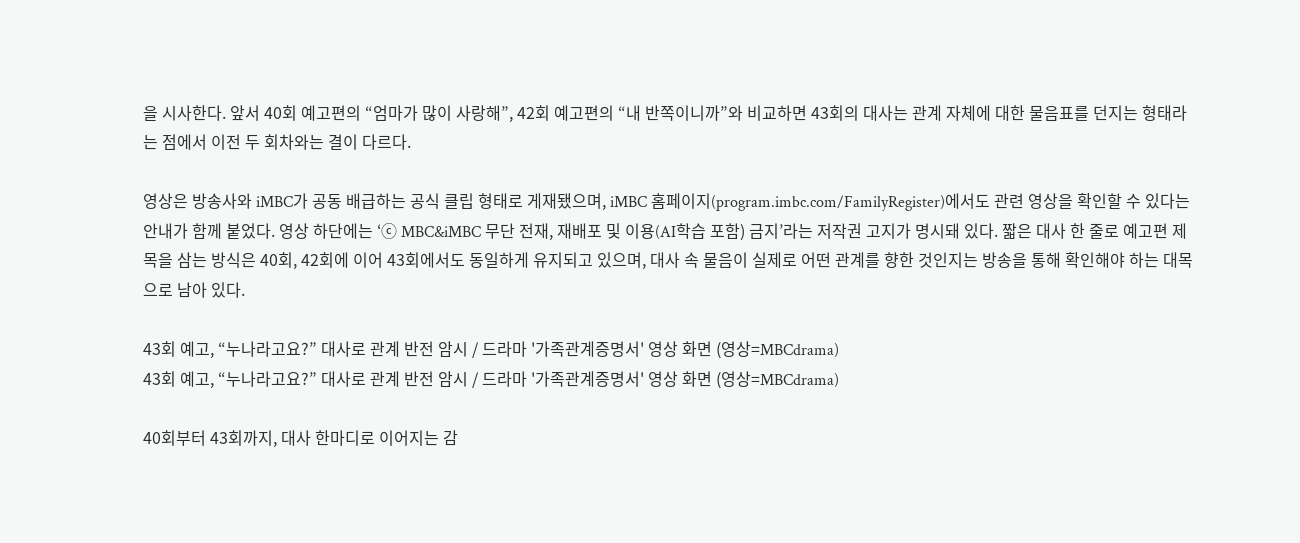을 시사한다. 앞서 40회 예고편의 “엄마가 많이 사랑해”, 42회 예고편의 “내 반쪽이니까”와 비교하면 43회의 대사는 관계 자체에 대한 물음표를 던지는 형태라는 점에서 이전 두 회차와는 결이 다르다.

영상은 방송사와 iMBC가 공동 배급하는 공식 클립 형태로 게재됐으며, iMBC 홈페이지(program.imbc.com/FamilyRegister)에서도 관련 영상을 확인할 수 있다는 안내가 함께 붙었다. 영상 하단에는 ‘ⓒ MBC&iMBC 무단 전재, 재배포 및 이용(AI학습 포함) 금지’라는 저작권 고지가 명시돼 있다. 짧은 대사 한 줄로 예고편 제목을 삼는 방식은 40회, 42회에 이어 43회에서도 동일하게 유지되고 있으며, 대사 속 물음이 실제로 어떤 관계를 향한 것인지는 방송을 통해 확인해야 하는 대목으로 남아 있다.

43회 예고, “누나라고요?” 대사로 관계 반전 암시 / 드라마 '가족관계증명서' 영상 화면 (영상=MBCdrama)
43회 예고, “누나라고요?” 대사로 관계 반전 암시 / 드라마 '가족관계증명서' 영상 화면 (영상=MBCdrama)

40회부터 43회까지, 대사 한마디로 이어지는 감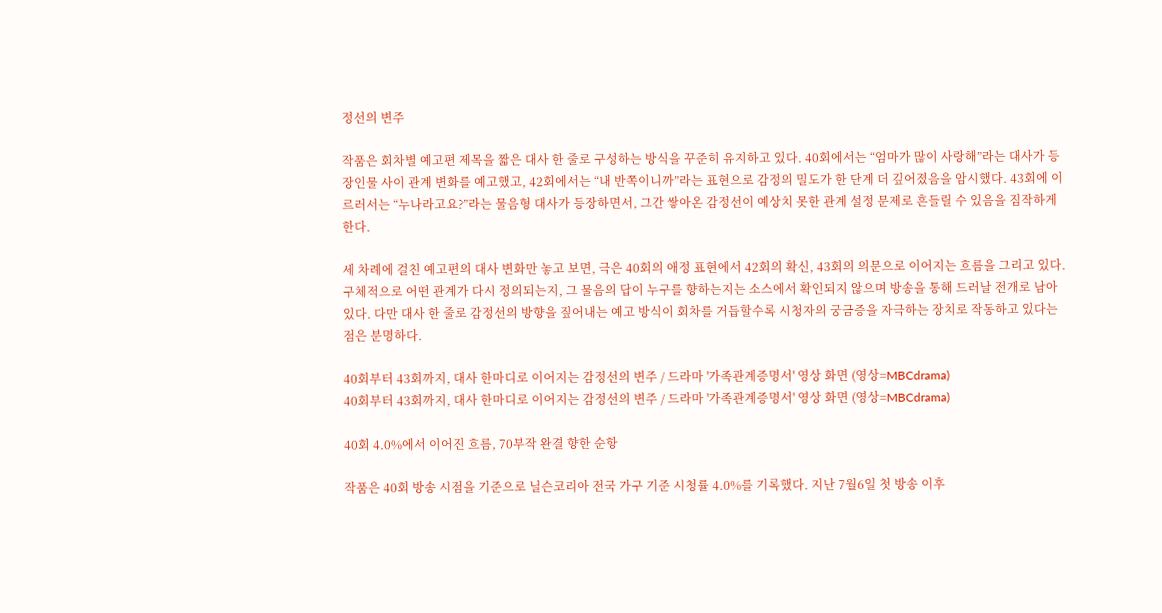정선의 변주

작품은 회차별 예고편 제목을 짧은 대사 한 줄로 구성하는 방식을 꾸준히 유지하고 있다. 40회에서는 “엄마가 많이 사랑해”라는 대사가 등장인물 사이 관계 변화를 예고했고, 42회에서는 “내 반쪽이니까”라는 표현으로 감정의 밀도가 한 단계 더 깊어졌음을 암시했다. 43회에 이르러서는 “누나라고요?”라는 물음형 대사가 등장하면서, 그간 쌓아온 감정선이 예상치 못한 관계 설정 문제로 흔들릴 수 있음을 짐작하게 한다.

세 차례에 걸친 예고편의 대사 변화만 놓고 보면, 극은 40회의 애정 표현에서 42회의 확신, 43회의 의문으로 이어지는 흐름을 그리고 있다. 구체적으로 어떤 관계가 다시 정의되는지, 그 물음의 답이 누구를 향하는지는 소스에서 확인되지 않으며 방송을 통해 드러날 전개로 남아 있다. 다만 대사 한 줄로 감정선의 방향을 짚어내는 예고 방식이 회차를 거듭할수록 시청자의 궁금증을 자극하는 장치로 작동하고 있다는 점은 분명하다.

40회부터 43회까지, 대사 한마디로 이어지는 감정선의 변주 / 드라마 '가족관계증명서' 영상 화면 (영상=MBCdrama)
40회부터 43회까지, 대사 한마디로 이어지는 감정선의 변주 / 드라마 '가족관계증명서' 영상 화면 (영상=MBCdrama)

40회 4.0%에서 이어진 흐름, 70부작 완결 향한 순항

작품은 40회 방송 시점을 기준으로 닐슨코리아 전국 가구 기준 시청률 4.0%를 기록했다. 지난 7월6일 첫 방송 이후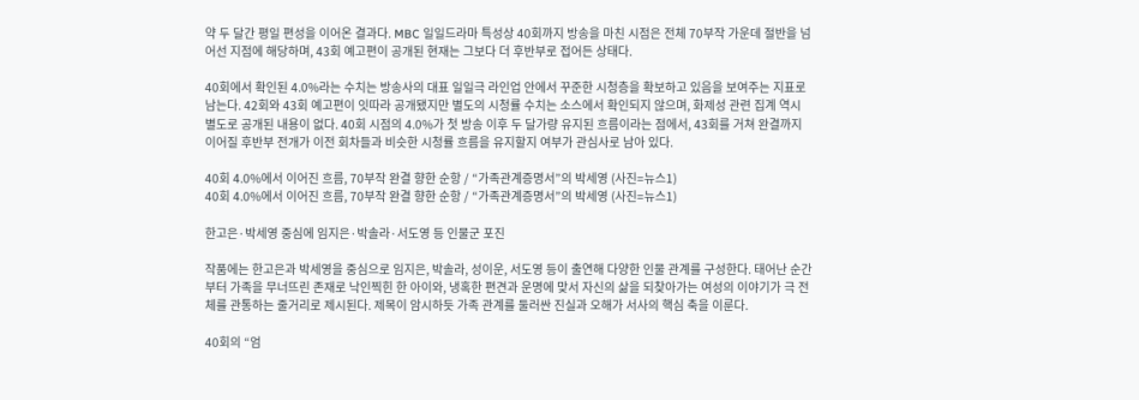약 두 달간 평일 편성을 이어온 결과다. MBC 일일드라마 특성상 40회까지 방송을 마친 시점은 전체 70부작 가운데 절반을 넘어선 지점에 해당하며, 43회 예고편이 공개된 현재는 그보다 더 후반부로 접어든 상태다.

40회에서 확인된 4.0%라는 수치는 방송사의 대표 일일극 라인업 안에서 꾸준한 시청층을 확보하고 있음을 보여주는 지표로 남는다. 42회와 43회 예고편이 잇따라 공개됐지만 별도의 시청률 수치는 소스에서 확인되지 않으며, 화제성 관련 집계 역시 별도로 공개된 내용이 없다. 40회 시점의 4.0%가 첫 방송 이후 두 달가량 유지된 흐름이라는 점에서, 43회를 거쳐 완결까지 이어질 후반부 전개가 이전 회차들과 비슷한 시청률 흐름을 유지할지 여부가 관심사로 남아 있다.

40회 4.0%에서 이어진 흐름, 70부작 완결 향한 순항 / “가족관계증명서”의 박세영 (사진=뉴스1)
40회 4.0%에서 이어진 흐름, 70부작 완결 향한 순항 / “가족관계증명서”의 박세영 (사진=뉴스1)

한고은·박세영 중심에 임지은·박솔라·서도영 등 인물군 포진

작품에는 한고은과 박세영을 중심으로 임지은, 박솔라, 성이운, 서도영 등이 출연해 다양한 인물 관계를 구성한다. 태어난 순간부터 가족을 무너뜨린 존재로 낙인찍힌 한 아이와, 냉혹한 편견과 운명에 맞서 자신의 삶을 되찾아가는 여성의 이야기가 극 전체를 관통하는 줄거리로 제시된다. 제목이 암시하듯 가족 관계를 둘러싼 진실과 오해가 서사의 핵심 축을 이룬다.

40회의 “엄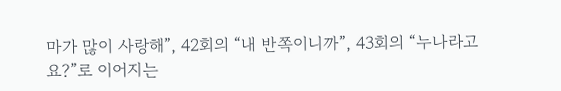마가 많이 사랑해”, 42회의 “내 반쪽이니까”, 43회의 “누나라고요?”로 이어지는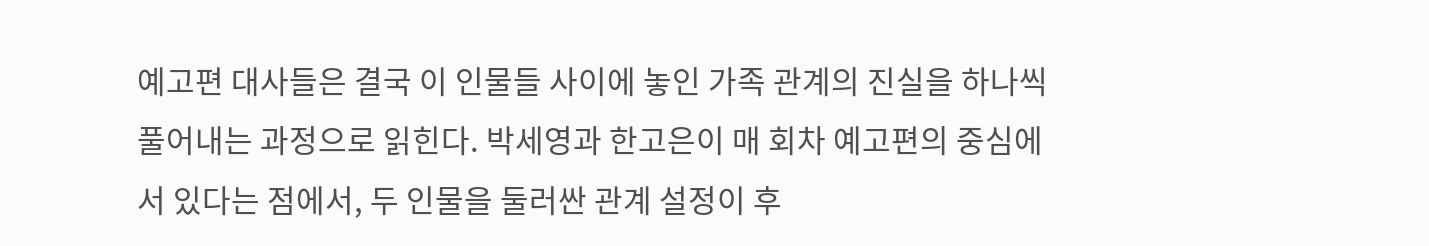예고편 대사들은 결국 이 인물들 사이에 놓인 가족 관계의 진실을 하나씩 풀어내는 과정으로 읽힌다. 박세영과 한고은이 매 회차 예고편의 중심에 서 있다는 점에서, 두 인물을 둘러싼 관계 설정이 후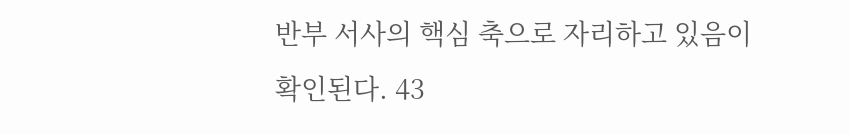반부 서사의 핵심 축으로 자리하고 있음이 확인된다. 43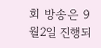회 방송은 9월2일 진행되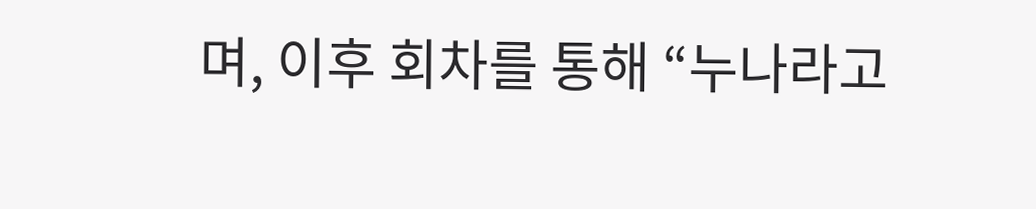며, 이후 회차를 통해 “누나라고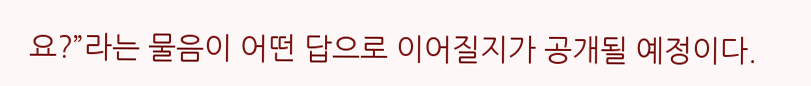요?”라는 물음이 어떤 답으로 이어질지가 공개될 예정이다.